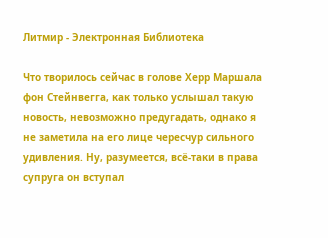Литмир - Электронная Библиотека

Что творилось сейчас в голове Херр Маршала фон Стейнвегга, как только услышал такую новость, невозможно предугадать, однако я не заметила на его лице чересчур сильного удивления. Ну, разумеется, всё-таки в права супруга он вступал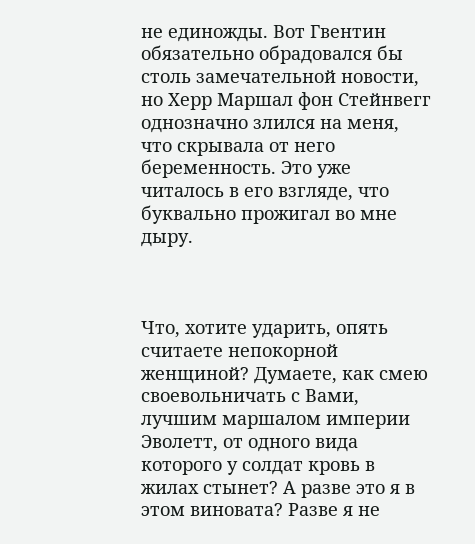не единожды. Вот Гвентин обязательно обрадовался бы столь замечательной новости, но Херр Маршал фон Стейнвегг однозначно злился на меня, что скрывала от него беременность. Это уже читалось в его взгляде, что буквально прожигал во мне дыру.



Что, хотите ударить, опять считаете непокорной женщиной? Думаете, как смею своевольничать с Вами, лучшим маршалом империи Эволетт, от одного вида которого у солдат кровь в жилах стынет? А разве это я в этом виновата? Разве я не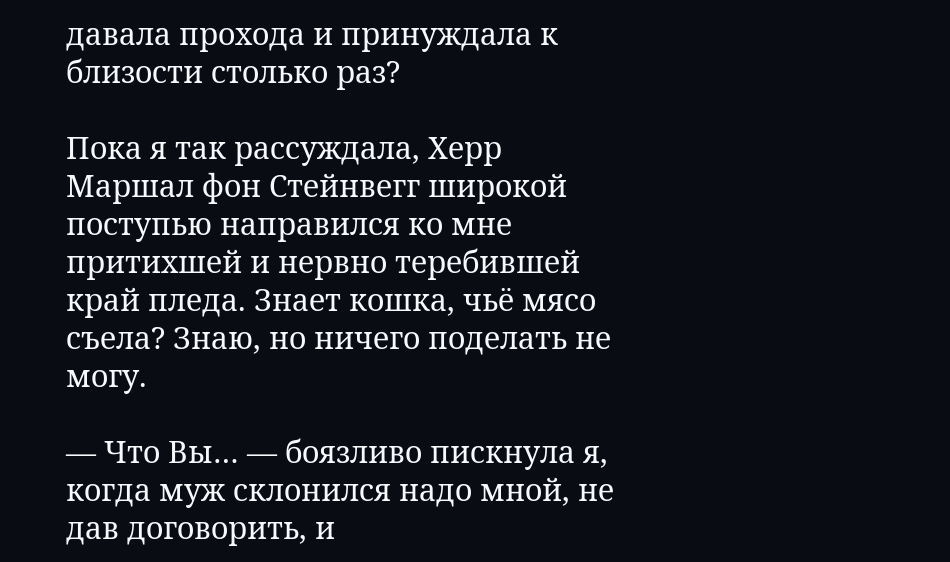давала прохода и принуждала к близости столько раз?

Пока я так рассуждала, Херр Маршал фон Стейнвегг широкой поступью направился ко мне притихшей и нервно теребившей край пледа. Знает кошка, чьё мясо съела? Знаю, но ничего поделать не могу.

— Что Вы… — боязливо пискнула я, когда муж склонился надо мной, не дав договорить, и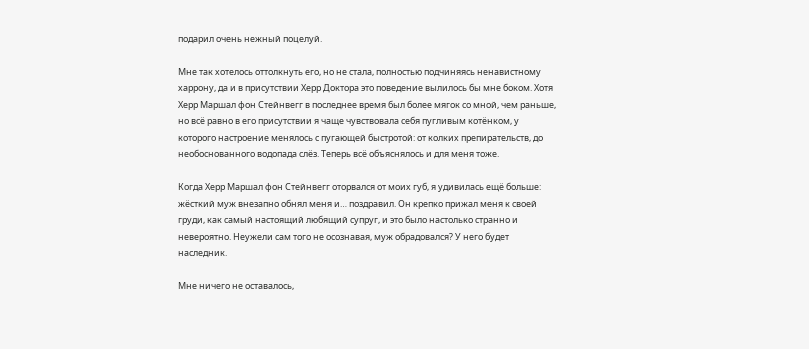подарил очень нежный поцелуй.

Мне так хотелось оттолкнуть его, но не стала, полностью подчиняясь ненавистному харрону, да и в присутствии Херр Доктора это поведение вылилось бы мне боком. Хотя Херр Маршал фон Стейнвегг в последнее время был более мягок со мной, чем раньше, но всё равно в его присутствии я чаще чувствовала себя пугливым котёнком, у которого настроение менялось с пугающей быстротой: от колких препирательств, до необоснованного водопада слёз. Теперь всё объяснялось и для меня тоже.

Когда Херр Маршал фон Стейнвегг оторвался от моих губ, я удивилась ещё больше: жёсткий муж внезапно обнял меня и… поздравил. Он крепко прижал меня к своей груди, как самый настоящий любящий супруг, и это было настолько странно и невероятно. Неужели сам того не осознавая, муж обрадовался? У него будет наследник.

Мне ничего не оставалось,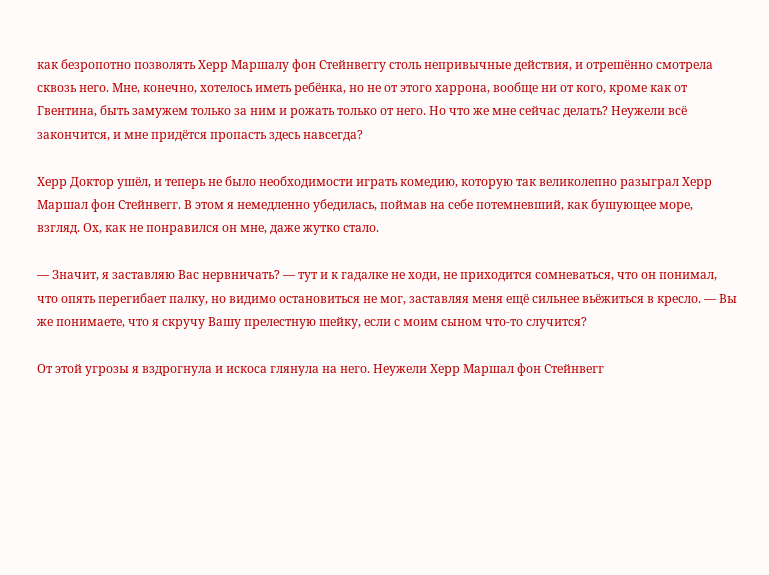как безропотно позволять Херр Маршалу фон Стейнвеггу столь непривычные действия, и отрешённо смотрела сквозь него. Мне, конечно, хотелось иметь ребёнка, но не от этого харрона, вообще ни от кого, кроме как от Гвентина, быть замужем только за ним и рожать только от него. Но что же мне сейчас делать? Неужели всё закончится, и мне придётся пропасть здесь навсегда?

Херр Доктор ушёл, и теперь не было необходимости играть комедию, которую так великолепно разыграл Херр Маршал фон Стейнвегг. В этом я немедленно убедилась, поймав на себе потемневший, как бушующее море, взгляд. Ох, как не понравился он мне, даже жутко стало.

— Значит, я заставляю Вас нервничать? — тут и к гадалке не ходи, не приходится сомневаться, что он понимал, что опять перегибает палку, но видимо остановиться не мог, заставляя меня ещё сильнее вьёжиться в кресло. — Вы же понимаете, что я скручу Вашу прелестную шейку, если с моим сыном что-то случится?

От этой угрозы я вздрогнула и искоса глянула на него. Неужели Херр Маршал фон Стейнвегг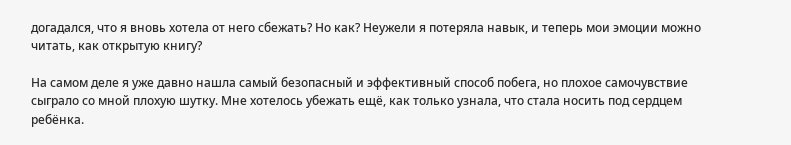догадался, что я вновь хотела от него сбежать? Но как? Неужели я потеряла навык, и теперь мои эмоции можно читать, как открытую книгу?

На самом деле я уже давно нашла самый безопасный и эффективный способ побега, но плохое самочувствие сыграло со мной плохую шутку. Мне хотелось убежать ещё, как только узнала, что стала носить под сердцем ребёнка.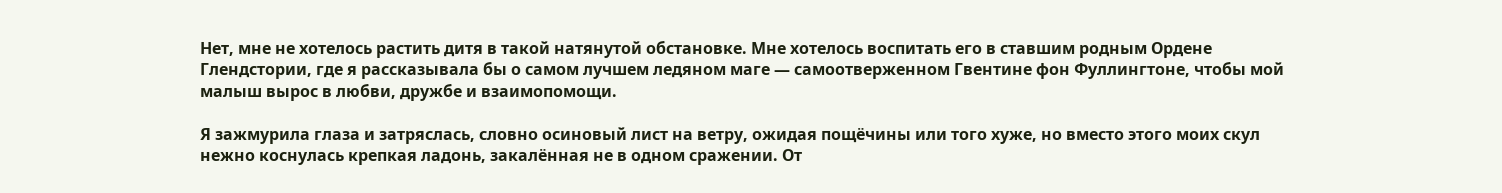Нет, мне не хотелось растить дитя в такой натянутой обстановке. Мне хотелось воспитать его в ставшим родным Ордене Глендстории, где я рассказывала бы о самом лучшем ледяном маге — самоотверженном Гвентине фон Фуллингтоне, чтобы мой малыш вырос в любви, дружбе и взаимопомощи.

Я зажмурила глаза и затряслась, словно осиновый лист на ветру, ожидая пощёчины или того хуже, но вместо этого моих скул нежно коснулась крепкая ладонь, закалённая не в одном сражении. От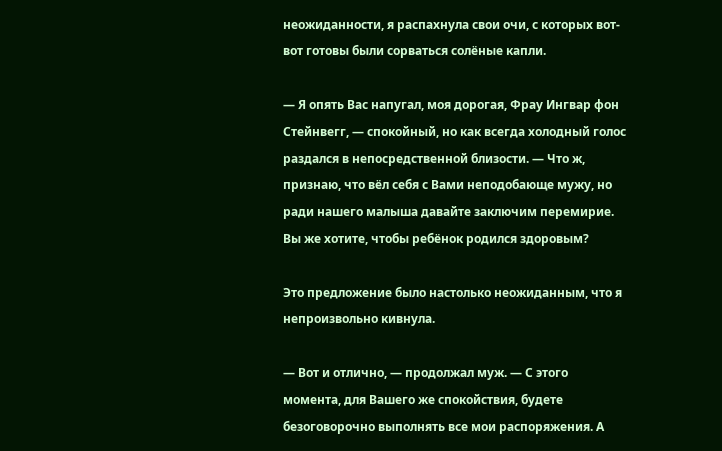неожиданности, я распахнула свои очи, с которых вот-вот готовы были сорваться солёные капли.

— Я опять Вас напугал, моя дорогая, Фрау Ингвар фон Стейнвегг, — спокойный, но как всегда холодный голос раздался в непосредственной близости. — Что ж, признаю, что вёл себя с Вами неподобающе мужу, но ради нашего малыша давайте заключим перемирие. Вы же хотите, чтобы ребёнок родился здоровым?

Это предложение было настолько неожиданным, что я непроизвольно кивнула.

— Вот и отлично, — продолжал муж. — С этого момента, для Вашего же спокойствия, будете безоговорочно выполнять все мои распоряжения. А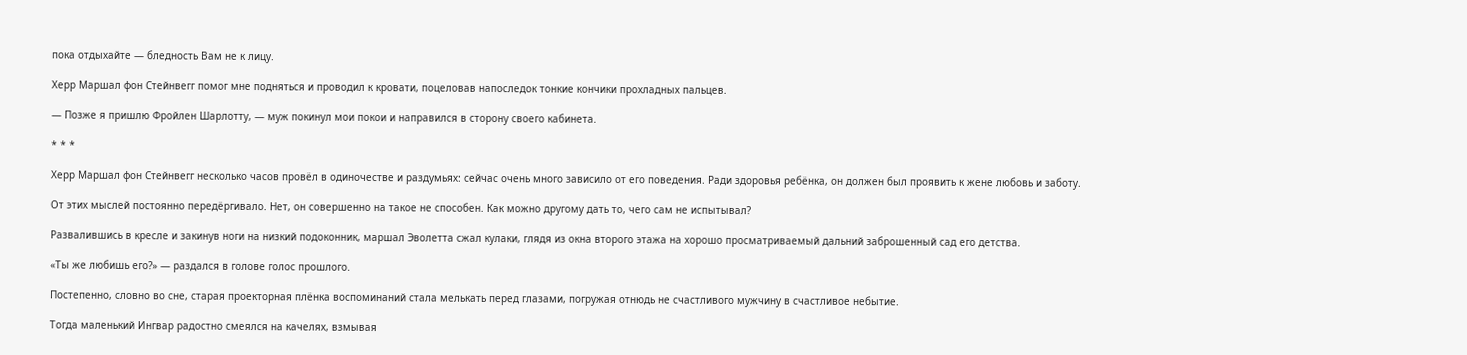пока отдыхайте — бледность Вам не к лицу.

Херр Маршал фон Стейнвегг помог мне подняться и проводил к кровати, поцеловав напоследок тонкие кончики прохладных пальцев.

— Позже я пришлю Фройлен Шарлотту, — муж покинул мои покои и направился в сторону своего кабинета.

* * *

Херр Маршал фон Стейнвегг несколько часов провёл в одиночестве и раздумьях: сейчас очень много зависило от его поведения. Ради здоровья ребёнка, он должен был проявить к жене любовь и заботу.

От этих мыслей постоянно передёргивало. Нет, он совершенно на такое не способен. Как можно другому дать то, чего сам не испытывал?

Развалившись в кресле и закинув ноги на низкий подоконник, маршал Эволетта сжал кулаки, глядя из окна второго этажа на хорошо просматриваемый дальний заброшенный сад его детства.

«Ты же любишь его?» — раздался в голове голос прошлого.

Постепенно, словно во сне, старая проекторная плёнка воспоминаний стала мелькать перед глазами, погружая отнюдь не счастливого мужчину в счастливое небытие.

Тогда маленький Ингвар радостно смеялся на качелях, взмывая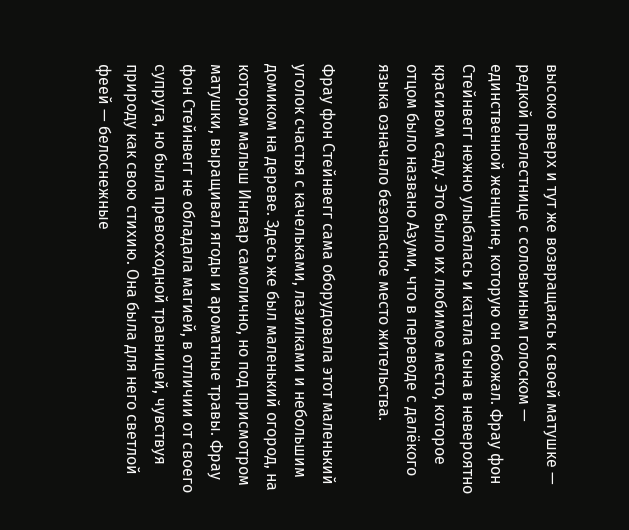высоко вверх и тут же возвращаясь к своей матушке — редкой прелестнице с соловьиным голоском — единственной женщине, которую он обожал. Фрау фон Стейнвегг нежно улыбалась и катала сына в невероятно красивом саду. Это было их любимое место, которое отцом было названо Азуми, что в переводе с далёкого языка означало безопасное место жительства.

Фрау фон Стейнвегг сама оборудовала этот маленький уголок счастья с качельками, лазилками и небольшим домиком на дереве. Здесь же был маленький огород, на котором малыш Ингвар самолично, но под присмотром матушки, выращивал ягоды и ароматные травы. Фрау фон Стейнвегг не обладала магией, в отличии от своего супруга, но была превосходной травницей, чувствуя природу как свою стихию. Она была для него светлой феей — белоснежные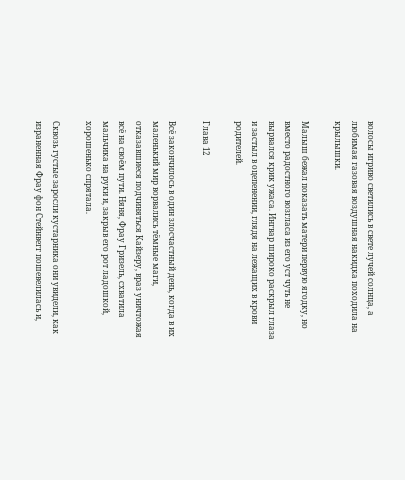волосы игриво светились в свете лучей солнца, а любимая газовая воздушная накидка походила на крылышки.

Малыш бежал показать матери первую ягодку, но вместо радостного возгласа из его уст чуть не вырвался крик ужаса. Ингвар широко раскрыл глаза и застыл в оцепенении, глядя на лежащих в крови родителей.

Глава 12

Всё закончилось в один злосчастный день, когда в их маленький мир ворвались тёмные маги, отказавшиеся подчиняться Кайзеру, враз уничтожая всё на своём пути. Няня, Фрау Гризель, схватила мальчика на руки и, закрыв его рот ладошкой, хорошенько спрятала.

Сквозь густые заросли кустарника они увидели, как израненная Фрау фон Стейнвегг пошевелилась и,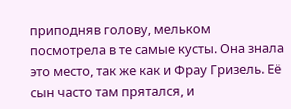приподняв голову, мельком посмотрела в те самые кусты. Она знала это место, так же как и Фрау Гризель. Её сын часто там прятался, и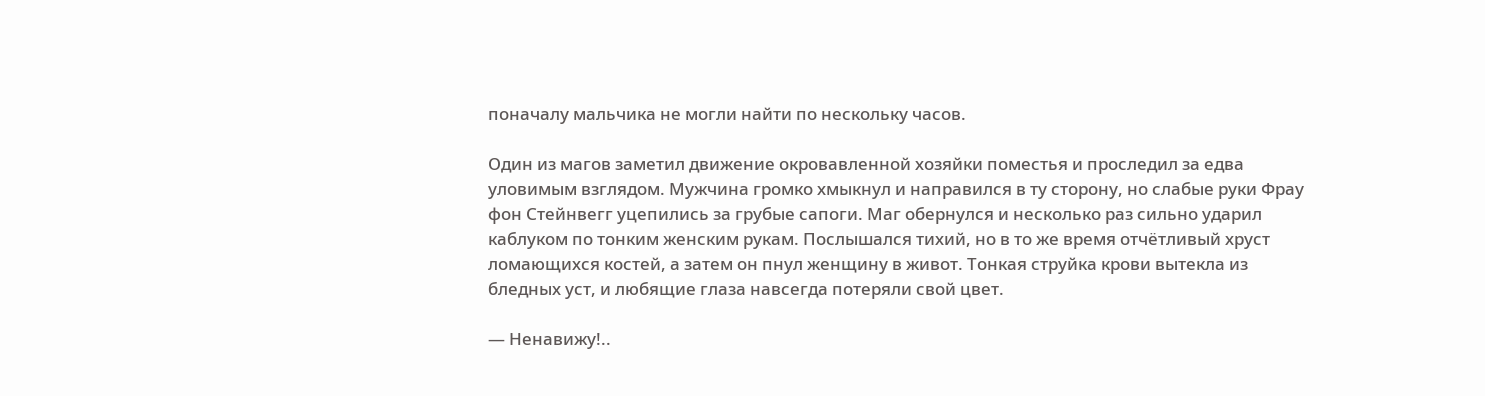поначалу мальчика не могли найти по нескольку часов.

Один из магов заметил движение окровавленной хозяйки поместья и проследил за едва уловимым взглядом. Мужчина громко хмыкнул и направился в ту сторону, но слабые руки Фрау фон Стейнвегг уцепились за грубые сапоги. Маг обернулся и несколько раз сильно ударил каблуком по тонким женским рукам. Послышался тихий, но в то же время отчётливый хруст ломающихся костей, а затем он пнул женщину в живот. Тонкая струйка крови вытекла из бледных уст, и любящие глаза навсегда потеряли свой цвет.

— Ненавижу!..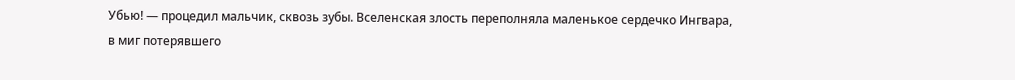Убью! — процедил мальчик, сквозь зубы. Вселенская злость переполняла маленькое сердечко Ингвара, в миг потерявшего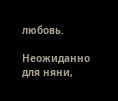любовь.

Неожиданно для няни,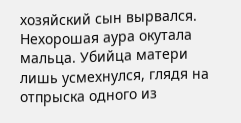хозяйский сын вырвался. Нехорошая аура окутала мальца. Убийца матери лишь усмехнулся, глядя на отпрыска одного из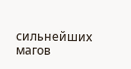сильнейших магов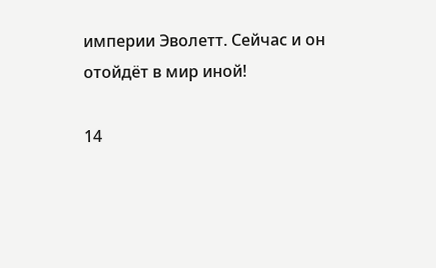империи Эволетт. Сейчас и он отойдёт в мир иной!

14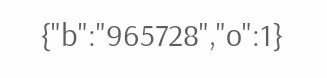{"b":"965728","o":1}